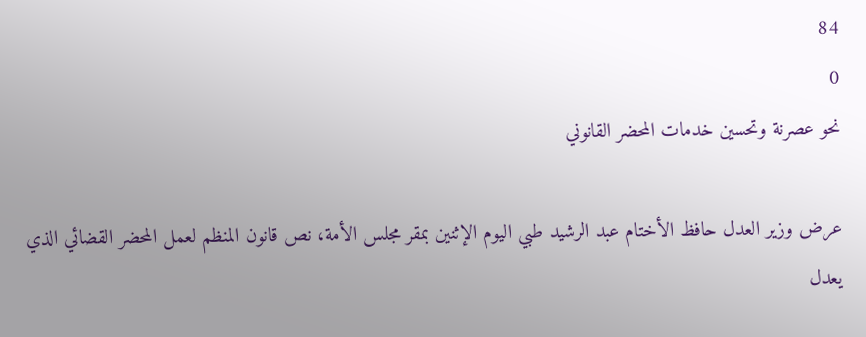84
0
نحو عصرنة وتحسين خدمات المحضر القانوني

عرض وزير العدل حافظ الأختام عبد الرشيد طبي اليوم الإثنين بمقر مجلس الأمة، نص قانون المنظم لعمل المحضر القضائي الذي يعدل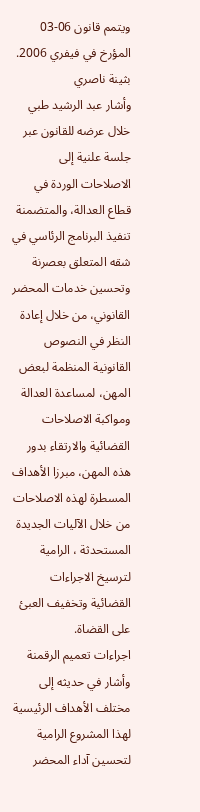ويتمم قانون 06-03 المؤرخ في فيفري 2006.
بثينة ناصري
وأشار عبد الرشيد طبي خلال عرضه للقانون عبر جلسة علنية إلى الاصلاحات الوردة في قطاع العدالة، والمتضمنة تنفيذ البرنامج الرئاسي في شقه المتعلق بعصرنة وتحسين خدمات المحضر القانوني، من خلال إعادة النظر في النصوص القانونية المنظمة لبعض المهن، لمساعدة العدالة ومواكبة الاصلاحات القضائية والارتقاء بدور هذه المهن، مبرزا الأهداف المسطرة لهذه الاصلاحات من خلال الآليات الجديدة المستحدثة ، الرامية لترسيخ الاجراءات القضائية وتخفيف العبئ على القضاة.
اجراءات تعميم الرقمنة
وأشار في حديثه إلى مختلف الأهداف الرئيسية لهذا المشروع الرامية لتحسين آداء المحضر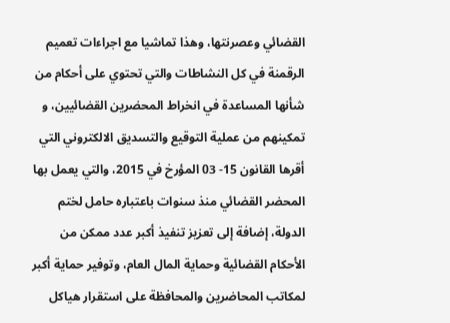القضائي وعصرنتها، وهذا تماشيا مع اجراءات تعميم الرقمنة في كل النشاطات والتي تحتوي على أحكام من شأنها المساعدة في انخراط المحضرين القضائيين، و تمكينهم من عملية التوقيع والتسديق الالكتروني التي أقرها القانون 15- 03 المؤرخ في 2015، والتي يعمل بها المحضر القضائي منذ سنوات باعتباره حامل لختم الدولة، إضافة إلى تعزيز تنفيذ أكبر عدد ممكن من الأحكام القضائية وحماية المال العام، وتوفير حماية أكبر لمكاتب المحاضرين والمحافظة على استقرار هياكل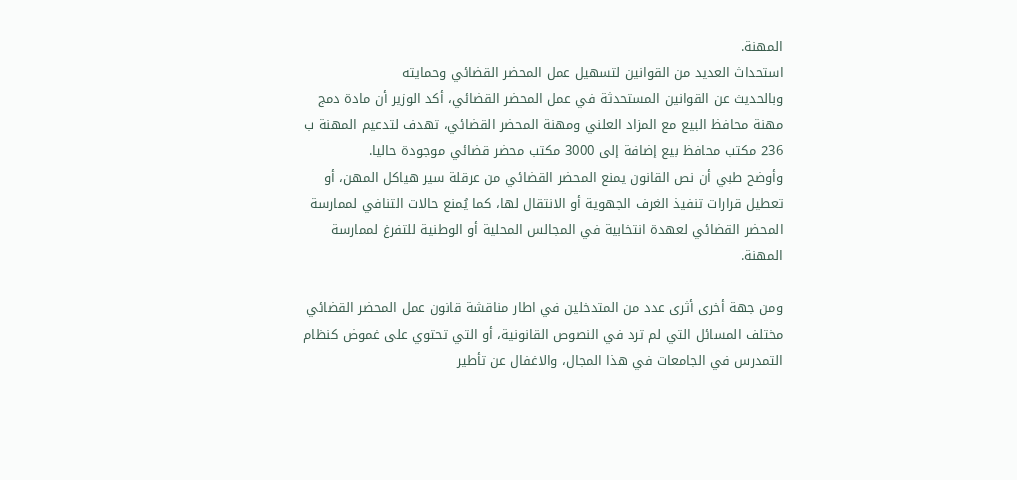المهنة.
استحداث العديد من القوانين لتسهيل عمل المحضر القضائي وحمايته
وبالحديث عن القوانين المستحدثة في عمل المحضر القضائي، أكد الوزير أن مادة دمج مهنة محافظ البيع مع المزاد العلني ومهنة المحضر القضائي، تهدف لتدعيم المهنة ب 236 مكتب محافظ بيع إضافة إلى 3000 مكتب محضر قضائي موجودة حاليا.
وأوضح طبي أن نص القانون يمنع المحضر القضائي من عرقلة سير هياكل المهن، أو تعطيل قرارات تنفيذ الغرف الجهوية أو الانتقال لها، كما يُمنع حالات التنافي لممارسة المحضر القضائي لعهدة انتخابية في المجالس المحلية أو الوطنية للتفرغ لممارسة المهنة.

ومن جهة أخرى أثرى عدد من المتدخلين في اطار مناقشة قانون عمل المحضر القضائي مختلف المسائل التي لم ترد في النصوص القانونية، أو التي تحتوي على غموض كنظام التمدرس في الجامعات في هذا المجال، والاغفال عن تأطير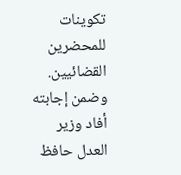تكوينات للمحضرين القضائيين.
وضمن إجابته أفاد وزير العدل حافظ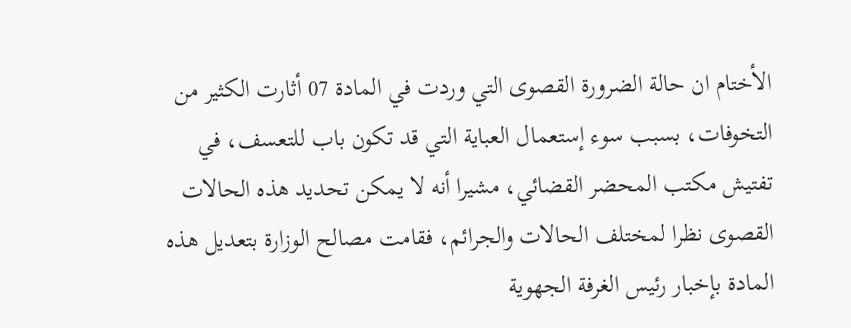الأختام ان حالة الضرورة القصوى التي وردت في المادة 07 أثارت الكثير من التخوفات، بسبب سوء إستعمال العباية التي قد تكون باب للتعسف، في تفتيش مكتب المحضر القضائي، مشيرا أنه لا يمكن تحديد هذه الحالات القصوى نظرا لمختلف الحالات والجرائم، فقامت مصالح الوزارة بتعديل هذه المادة بإخبار رئيس الغرفة الجهوية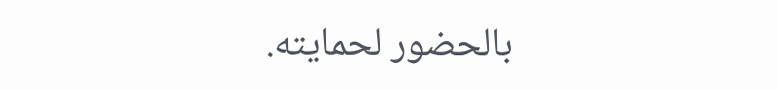بالحضور لحمايته.